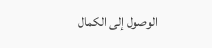الوصول إلى الكمال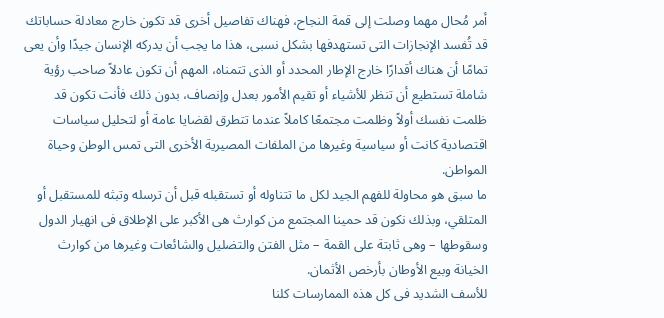أمر مُحال مهما وصلت إلى قمة النجاح، فهناك تفاصيل أخرى قد تكون خارج معادلة حساباتك قد تُفسد الإنجازات التى تستهدفها بشكل نسبى، هذا ما يجب أن يدركه الإنسان جيدًا وأن يعى تمامًا أن هناك أقدارًا خارج الإطار المحدد أو الذى تتمناه، المهم أن تكون عادلاً صاحب رؤية شاملة تستطيع أن تنظر للأشياء أو تقيم الأمور بعدل وإنصاف، بدون ذلك فأنت تكون قد ظلمت نفسك أولاً وظلمت مجتمعًا كاملاً عندما تتطرق لقضايا عامة أو لتحليل سياسات اقتصادية كانت أو سياسية وغيرها من الملفات المصيرية الأخرى التى تمس الوطن وحياة المواطن.
ما سبق هو محاولة للفهم الجيد لكل ما تتناوله أو تستقبله قبل أن ترسله وتبثه للمستقبل أو المتلقي، وبذلك نكون قد حمينا المجتمع من كوارث هى الأكبر على الإطلاق فى انهيار الدول وسقوطها – وهى ثابتة على القمة – مثل الفتن والتضليل والشائعات وغيرها من كوارث الخيانة وبيع الأوطان بأرخص الأثمان.
للأسف الشديد فى كل هذه الممارسات كلنا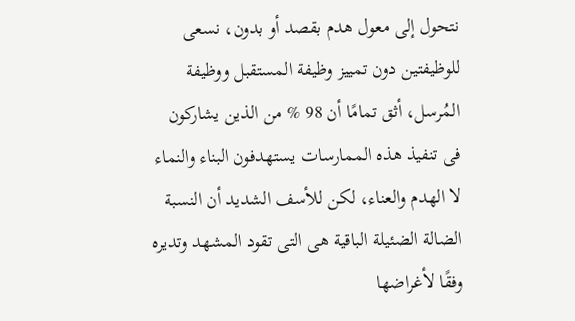نتحول إلى معول هدم بقصد أو بدون، نسعى للوظيفتين دون تمييز وظيفة المستقبل ووظيفة المُرسل، أثق تمامًا أن 98 % من الذين يشاركون فى تنفيذ هذه الممارسات يستهدفون البناء والنماء لا الهدم والعناء، لكن للأسف الشديد أن النسبة الضالة الضئيلة الباقية هى التى تقود المشهد وتديره وفقًا لأغراضها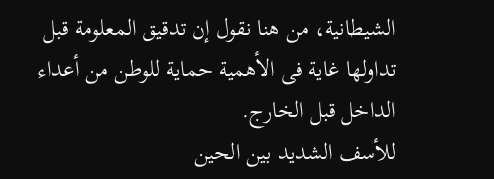الشيطانية، من هنا نقول إن تدقيق المعلومة قبل تداولها غاية فى الأهمية حماية للوطن من أعداء الداخل قبل الخارج.
للأسف الشديد بين الحين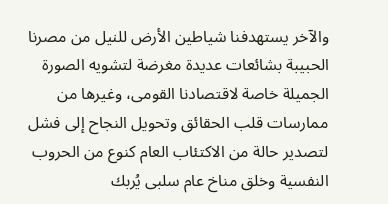والآخر يستهدفنا شياطين الأرض للنيل من مصرنا الحبيبة بشائعات عديدة مغرضة لتشويه الصورة الجميلة خاصة لاقتصادنا القومى، وغيرها من ممارسات قلب الحقائق وتحويل النجاح إلى فشل لتصدير حالة من الاكتئاب العام كنوع من الحروب النفسية وخلق مناخ عام سلبى يُربك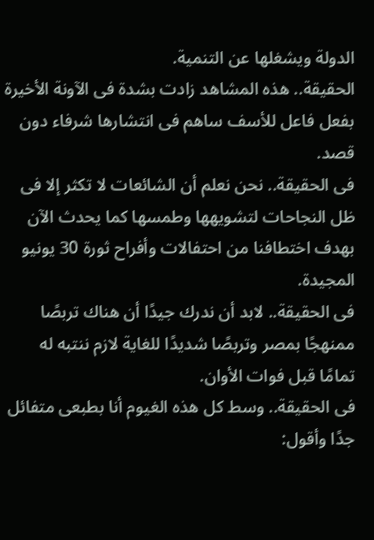الدولة ويشغلها عن التنمية.
الحقيقة.. هذه المشاهد زادت بشدة فى الآونة الأخيرة بفعل فاعل للأسف ساهم فى انتشارها شرفاء دون قصد.
فى الحقيقة.. نحن نعلم أن الشائعات لا تكثر إلا فى ظل النجاحات لتشويهها وطمسها كما يحدث الآن بهدف اختطافنا من احتفالات وأفراح ثورة 30 يونيو المجيدة.
فى الحقيقة.. لابد أن ندرك جيدًا أن هناك تربصًا ممنهجًا بمصر وتربصًا شديدًا للغاية لازم ننتبه له تمامًا قبل فوات الأوان.
فى الحقيقة.. وسط كل هذه الغيوم أنا بطبعى متفائل جدًا وأقول: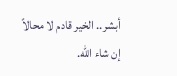أبشر.. الخير قادم لا محالاً إن شاء الله.